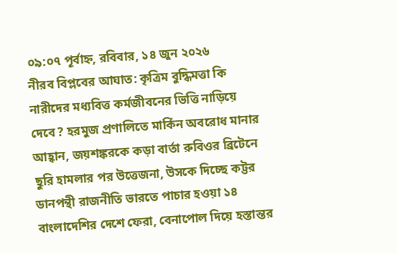০৯:০৭ পূর্বাহ্ন, রবিবার, ১৪ জুন ২০২৬
নীরব বিপ্লবের আঘাত: কৃত্রিম বুদ্ধিমত্তা কি নারীদের মধ্যবিত্ত কর্মজীবনের ভিত্তি নাড়িয়ে দেবে? হরমুজ প্রণালিতে মার্কিন অবরোধ মানার আহ্বান, জয়শঙ্করকে কড়া বার্তা রুবিওর ব্রিটেনে ছুরি হামলার পর উত্তেজনা, উসকে দিচ্ছে কট্টর ডানপন্থী রাজনীতি ভারতে পাচার হওয়া ১৪ বাংলাদেশির দেশে ফেরা, বেনাপোল দিয়ে হস্তান্তর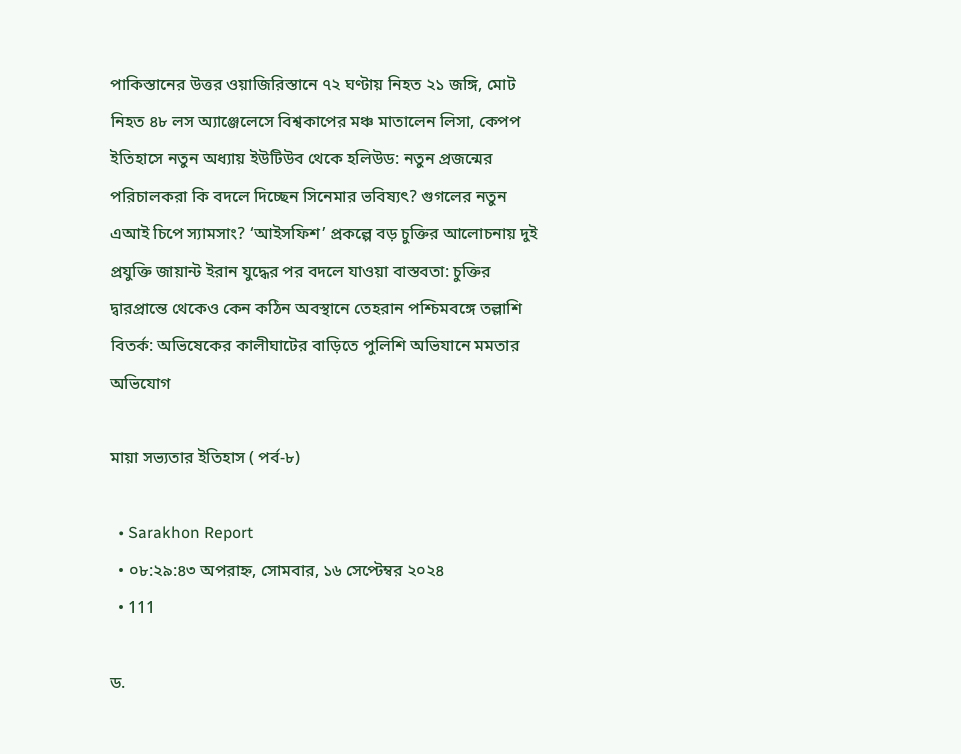পাকিস্তানের উত্তর ওয়াজিরিস্তানে ৭২ ঘণ্টায় নিহত ২১ জঙ্গি, মোট নিহত ৪৮ লস অ্যাঞ্জেলেসে বিশ্বকাপের মঞ্চ মাতালেন লিসা, কেপপ ইতিহাসে নতুন অধ্যায় ইউটিউব থেকে হলিউড: নতুন প্রজন্মের পরিচালকরা কি বদলে দিচ্ছেন সিনেমার ভবিষ্যৎ? গুগলের নতুন এআই চিপে স্যামসাং? ‘আইসফিশ’ প্রকল্পে বড় চুক্তির আলোচনায় দুই প্রযুক্তি জায়ান্ট ইরান যুদ্ধের পর বদলে যাওয়া বাস্তবতা: চুক্তির দ্বারপ্রান্তে থেকেও কেন কঠিন অবস্থানে তেহরান পশ্চিমবঙ্গে তল্লাশি বিতর্ক: অভিষেকের কালীঘাটের বাড়িতে পুলিশি অভিযানে মমতার অভিযোগ

মায়া সভ্যতার ইতিহাস ( পর্ব-৮)

  • Sarakhon Report
  • ০৮:২৯:৪৩ অপরাহ্ন, সোমবার, ১৬ সেপ্টেম্বর ২০২৪
  • 111

ড.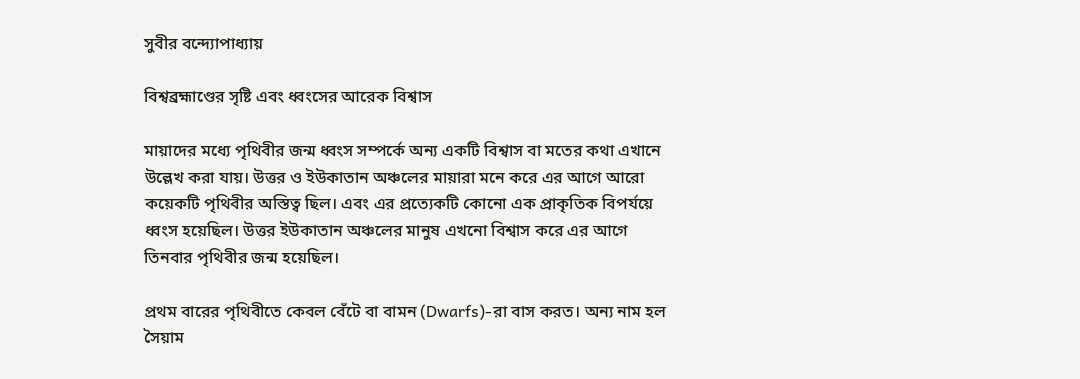সুবীর বন্দ্যোপাধ্যায়

বিশ্বব্রহ্মাণ্ডের সৃষ্টি এবং ধ্বংসের আরেক বিশ্বাস

মায়াদের মধ্যে পৃথিবীর জন্ম ধ্বংস সম্পর্কে অন্য একটি বিশ্বাস বা মতের কথা এখানে উল্লেখ করা যায়। উত্তর ও ইউকাতান অঞ্চলের মায়ারা মনে করে এর আগে আরো কয়েকটি পৃথিবীর অস্তিত্ব ছিল। এবং এর প্রত্যেকটি কোনো এক প্রাকৃতিক বিপর্যয়ে ধ্বংস হয়েছিল। উত্তর ইউকাতান অঞ্চলের মানুষ এখনো বিশ্বাস করে এর আগে তিনবার পৃথিবীর জন্ম হয়েছিল।

প্রথম বারের পৃথিবীতে কেবল বেঁটে বা বামন (Dwarfs)-রা বাস করত। অন্য নাম হল সৈয়াম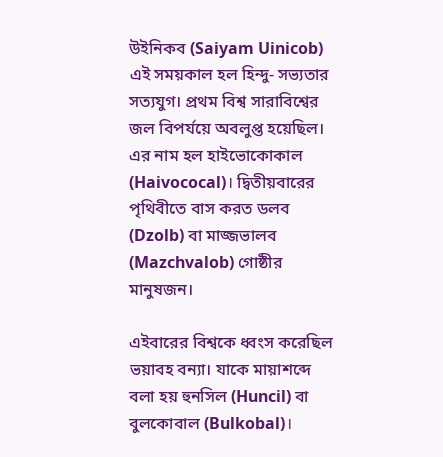উইনিকব (Saiyam Uinicob) এই সময়কাল হল হিন্দু- সভ্যতার সত্যযুগ। প্রথম বিশ্ব সারাবিশ্বের জল বিপর্যয়ে অবলুপ্ত হয়েছিল। এর নাম হল হাইভোকোকাল (Haivococal)। দ্বিতীয়বারের পৃথিবীতে বাস করত ডলব (Dzolb) বা মাজ্জভালব (Mazchvalob) গোষ্ঠীর মানুষজন।

এইবারের বিশ্বকে ধ্বংস করেছিল ভয়াবহ বন্যা। যাকে মায়াশব্দে বলা হয় হুনসিল (Huncil) বা বুলকোবাল (Bulkobal)।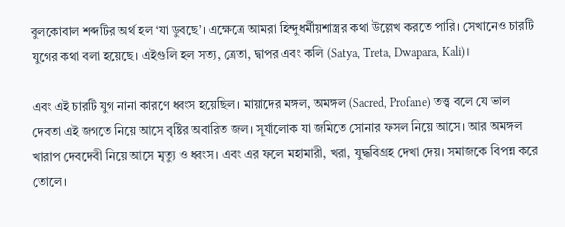বুলকোবাল শব্দটির অর্থ হল ‘যা ডুবছে’। এক্ষেত্রে আমরা হিন্দুধর্মীয়শাস্ত্রর কথা উল্লেখ করতে পারি। সেখানেও চারটি যুগের কথা বলা হয়েছে। এইগুলি হল সত্য, ত্রেতা, দ্বাপর এবং কলি (Satya, Treta, Dwapara, Kali)।

এবং এই চারটি যুগ নানা কারণে ধ্বংস হয়েছিল। মায়াদের মঙ্গল, অমঙ্গল (Sacred, Profane) তত্ত্ব বলে যে ভাল দেবতা এই জগতে নিয়ে আসে বৃষ্টির অবারিত জল। সূর্যালোক যা জমিতে সোনার ফসল নিয়ে আসে। আর অমঙ্গল খারাপ দেবদেবী নিয়ে আসে মৃত্যু ও ধ্বংস। এবং এর ফলে মহামারী, খরা, যুদ্ধবিগ্রহ দেখা দেয়। সমাজকে বিপন্ন করে তোলে।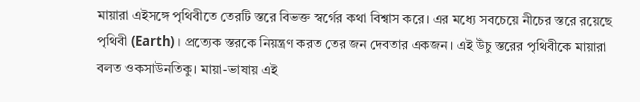মায়ারা এইসঙ্গে পৃথিবীতে তেরটি স্তরে বিভক্ত স্বর্গের কথা বিশ্বাস করে। এর মধ্যে সবচেয়ে নীচের স্তরে রয়েছে পৃথিবী (Earth)। প্রত্যেক স্তরকে নিয়ন্ত্রণ করত তের জন দেবতার একজন। এই উঁচু স্তরের পৃথিবীকে মায়ারা বলত ওকসাউনতিকু। মায়া-ভাষায় এই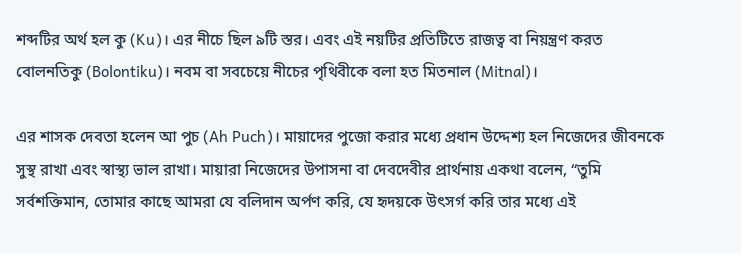শব্দটির অর্থ হল কু (Ku)। এর নীচে ছিল ৯টি স্তর। এবং এই নয়টির প্রতিটিতে রাজত্ব বা নিয়ন্ত্রণ করত বোলনতিকু (Bolontiku)। নবম বা সবচেয়ে নীচের পৃথিবীকে বলা হত মিতনাল (Mitnal)।

এর শাসক দেবতা হলেন আ পুচ (Ah Puch)। মায়াদের পুজো করার মধ্যে প্রধান উদ্দেশ্য হল নিজেদের জীবনকে সুস্থ রাখা এবং স্বাস্থ্য ভাল রাখা। মায়ারা নিজেদের উপাসনা বা দেবদেবীর প্রার্থনায় একথা বলেন, “তুমি সর্বশক্তিমান, তোমার কাছে আমরা যে বলিদান অর্পণ করি, যে হৃদয়কে উৎসর্গ করি তার মধ্যে এই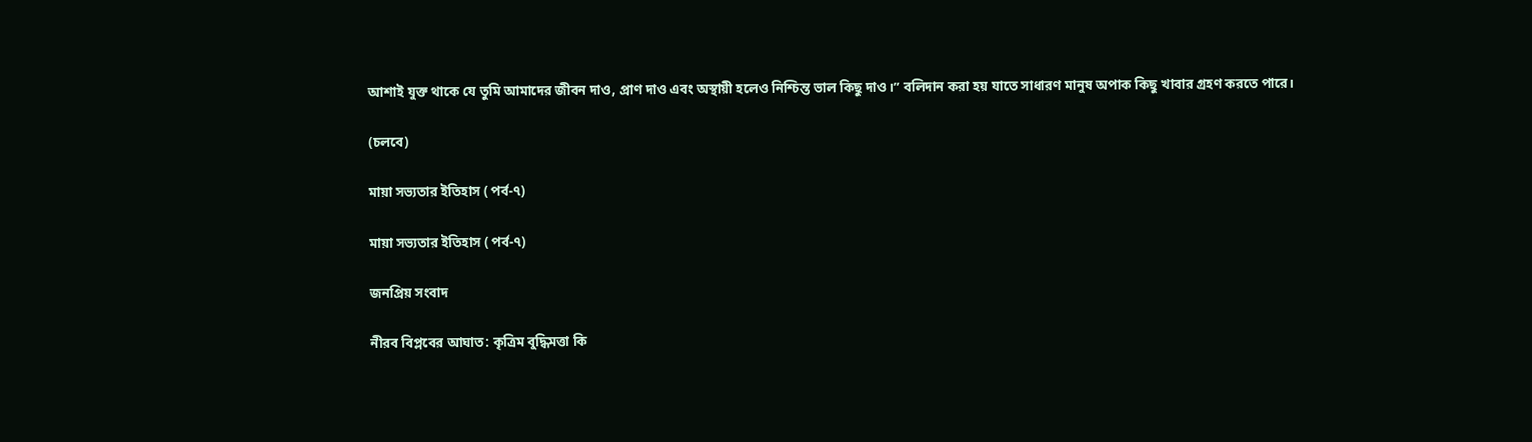আশাই যুক্ত থাকে যে তুমি আমাদের জীবন দাও, প্রাণ দাও এবং অস্থায়ী হলেও নিশ্চিন্ত ভাল কিছু দাও।” বলিদান করা হয় যাতে সাধারণ মানুষ অপাক কিছু খাবার গ্রহণ করতে পারে।

(চলবে)

মায়া সভ্যতার ইতিহাস ( পর্ব-৭)

মায়া সভ্যতার ইতিহাস ( পর্ব-৭)

জনপ্রিয় সংবাদ

নীরব বিপ্লবের আঘাত: কৃত্রিম বুদ্ধিমত্তা কি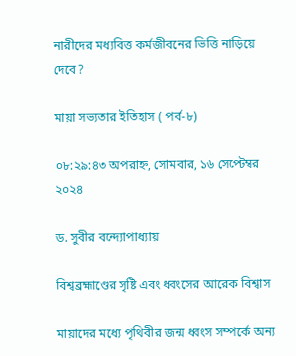নারীদের মধ্যবিত্ত কর্মজীবনের ভিত্তি নাড়িয়ে দেবে?

মায়া সভ্যতার ইতিহাস ( পর্ব-৮)

০৮:২৯:৪৩ অপরাহ্ন, সোমবার, ১৬ সেপ্টেম্বর ২০২৪

ড. সুবীর বন্দ্যোপাধ্যায়

বিশ্বব্রহ্মাণ্ডের সৃষ্টি এবং ধ্বংসের আরেক বিশ্বাস

মায়াদের মধ্যে পৃথিবীর জন্ম ধ্বংস সম্পর্কে অন্য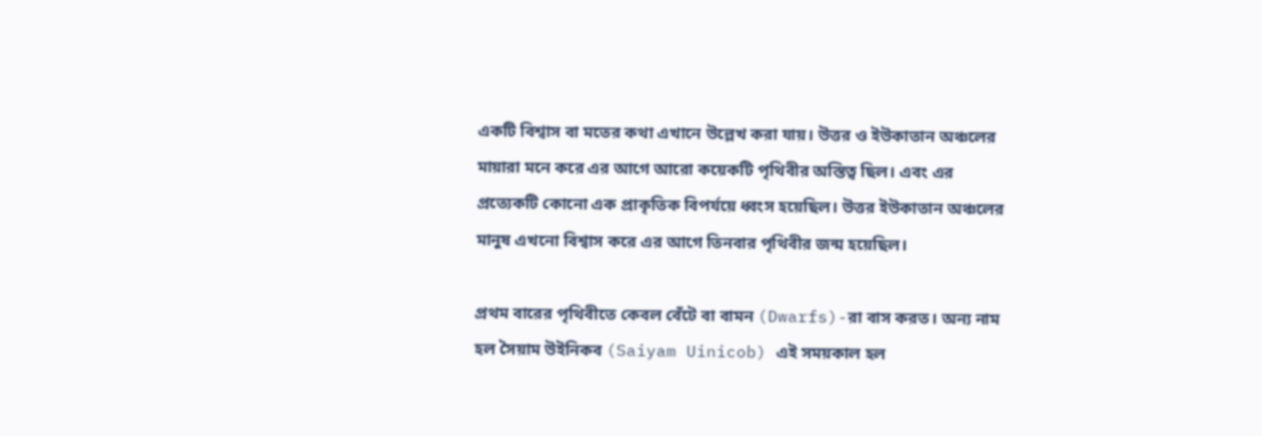একটি বিশ্বাস বা মতের কথা এখানে উল্লেখ করা যায়। উত্তর ও ইউকাতান অঞ্চলের মায়ারা মনে করে এর আগে আরো কয়েকটি পৃথিবীর অস্তিত্ব ছিল। এবং এর প্রত্যেকটি কোনো এক প্রাকৃতিক বিপর্যয়ে ধ্বংস হয়েছিল। উত্তর ইউকাতান অঞ্চলের মানুষ এখনো বিশ্বাস করে এর আগে তিনবার পৃথিবীর জন্ম হয়েছিল।

প্রথম বারের পৃথিবীতে কেবল বেঁটে বা বামন (Dwarfs)-রা বাস করত। অন্য নাম হল সৈয়াম উইনিকব (Saiyam Uinicob) এই সময়কাল হল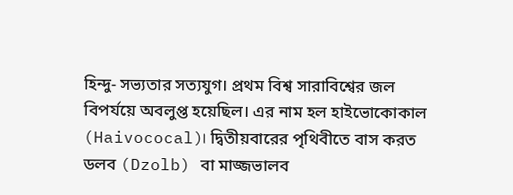হিন্দু- সভ্যতার সত্যযুগ। প্রথম বিশ্ব সারাবিশ্বের জল বিপর্যয়ে অবলুপ্ত হয়েছিল। এর নাম হল হাইভোকোকাল (Haivococal)। দ্বিতীয়বারের পৃথিবীতে বাস করত ডলব (Dzolb) বা মাজ্জভালব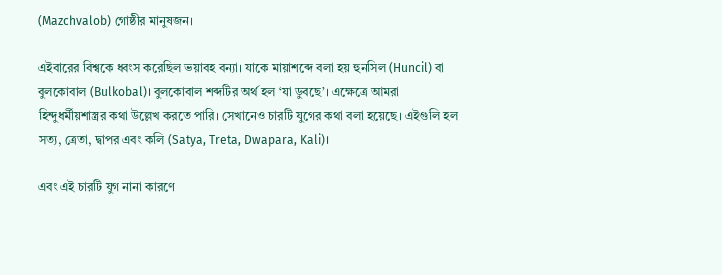(Mazchvalob) গোষ্ঠীর মানুষজন।

এইবারের বিশ্বকে ধ্বংস করেছিল ভয়াবহ বন্যা। যাকে মায়াশব্দে বলা হয় হুনসিল (Huncil) বা বুলকোবাল (Bulkobal)। বুলকোবাল শব্দটির অর্থ হল ‘যা ডুবছে’। এক্ষেত্রে আমরা হিন্দুধর্মীয়শাস্ত্রর কথা উল্লেখ করতে পারি। সেখানেও চারটি যুগের কথা বলা হয়েছে। এইগুলি হল সত্য, ত্রেতা, দ্বাপর এবং কলি (Satya, Treta, Dwapara, Kali)।

এবং এই চারটি যুগ নানা কারণে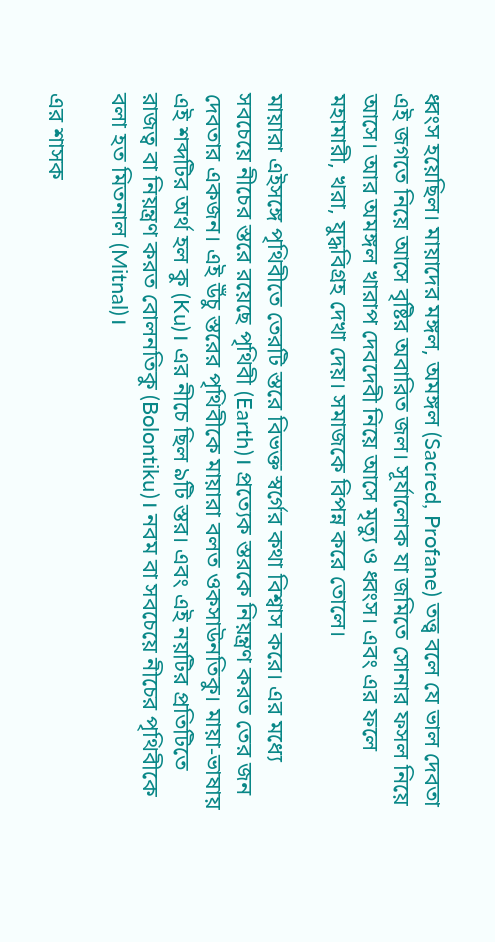ধ্বংস হয়েছিল। মায়াদের মঙ্গল, অমঙ্গল (Sacred, Profane) তত্ত্ব বলে যে ভাল দেবতা এই জগতে নিয়ে আসে বৃষ্টির অবারিত জল। সূর্যালোক যা জমিতে সোনার ফসল নিয়ে আসে। আর অমঙ্গল খারাপ দেবদেবী নিয়ে আসে মৃত্যু ও ধ্বংস। এবং এর ফলে মহামারী, খরা, যুদ্ধবিগ্রহ দেখা দেয়। সমাজকে বিপন্ন করে তোলে।

মায়ারা এইসঙ্গে পৃথিবীতে তেরটি স্তরে বিভক্ত স্বর্গের কথা বিশ্বাস করে। এর মধ্যে সবচেয়ে নীচের স্তরে রয়েছে পৃথিবী (Earth)। প্রত্যেক স্তরকে নিয়ন্ত্রণ করত তের জন দেবতার একজন। এই উঁচু স্তরের পৃথিবীকে মায়ারা বলত ওকসাউনতিকু। মায়া-ভাষায় এই শব্দটির অর্থ হল কু (Ku)। এর নীচে ছিল ৯টি স্তর। এবং এই নয়টির প্রতিটিতে রাজত্ব বা নিয়ন্ত্রণ করত বোলনতিকু (Bolontiku)। নবম বা সবচেয়ে নীচের পৃথিবীকে বলা হত মিতনাল (Mitnal)।

এর শাসক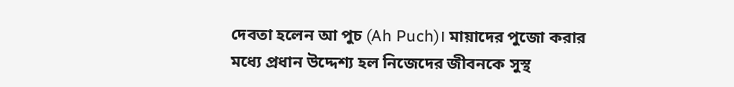দেবতা হলেন আ পুচ (Ah Puch)। মায়াদের পুজো করার মধ্যে প্রধান উদ্দেশ্য হল নিজেদের জীবনকে সুস্থ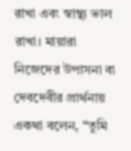রাখা এবং স্বাস্থ্য ভাল রাখা। মায়ারা নিজেদের উপাসনা বা দেবদেবীর প্রার্থনায় একথা বলেন, “তুমি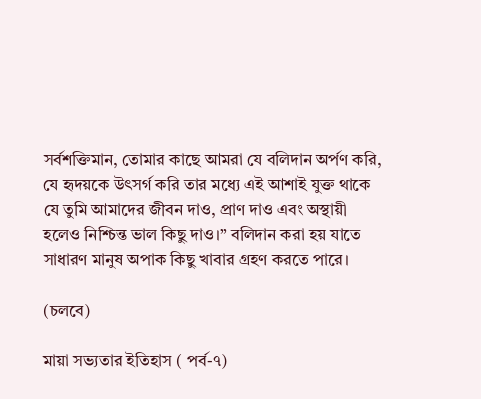সর্বশক্তিমান, তোমার কাছে আমরা যে বলিদান অর্পণ করি, যে হৃদয়কে উৎসর্গ করি তার মধ্যে এই আশাই যুক্ত থাকে যে তুমি আমাদের জীবন দাও, প্রাণ দাও এবং অস্থায়ী হলেও নিশ্চিন্ত ভাল কিছু দাও।” বলিদান করা হয় যাতে সাধারণ মানুষ অপাক কিছু খাবার গ্রহণ করতে পারে।

(চলবে)

মায়া সভ্যতার ইতিহাস ( পর্ব-৭)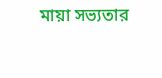মায়া সভ্যতার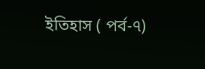ইতিহাস ( পর্ব-৭)